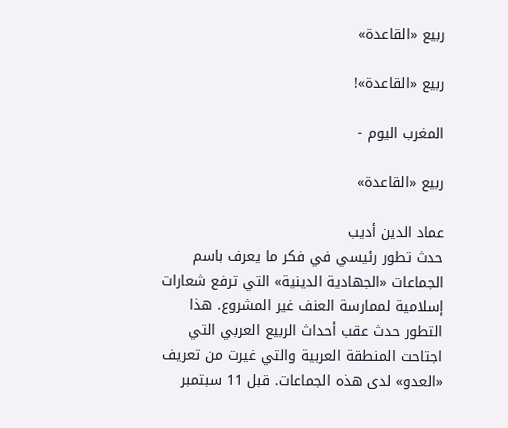ربيع «القاعدة»

ربيع «القاعدة»!

المغرب اليوم -

ربيع «القاعدة»

عماد الدين أديب
حدث تطور رئيسي في فكر ما يعرف باسم الجماعات «الجهادية الدينية» التي ترفع شعارات إسلامية لممارسة العنف غير المشروع. هذا التطور حدث عقب أحداث الربيع العربي التي اجتاحت المنطقة العربية والتي غيرت من تعريف «العدو» لدى هذه الجماعات. قبل 11 سبتمبر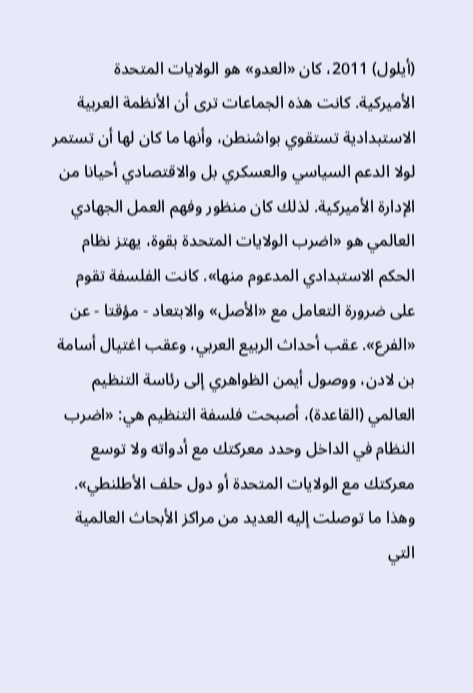(أيلول) 2011، كان «العدو» هو الولايات المتحدة الأميركية. كانت هذه الجماعات ترى أن الأنظمة العربية الاستبدادية تستقوي بواشنطن، وأنها ما كان لها أن تستمر لولا الدعم السياسي والعسكري بل والاقتصادي أحيانا من الإدارة الأميركية. لذلك كان منظور وفهم العمل الجهادي العالمي هو «اضرب الولايات المتحدة بقوة، يهتز نظام الحكم الاستبدادي المدعوم منها». كانت الفلسفة تقوم على ضرورة التعامل مع «الأصل» والابتعاد - مؤقتا - عن «الفرع». عقب أحداث الربيع العربي، وعقب اغتيال أسامة بن لادن، ووصول أيمن الظواهري إلى رئاسة التنظيم العالمي (القاعدة)، أصبحت فلسفة التنظيم هي: «اضرب النظام في الداخل وحدد معركتك مع أدواته ولا توسع معركتك مع الولايات المتحدة أو دول حلف الأطلنطي». وهذا ما توصلت إليه العديد من مراكز الأبحاث العالمية التي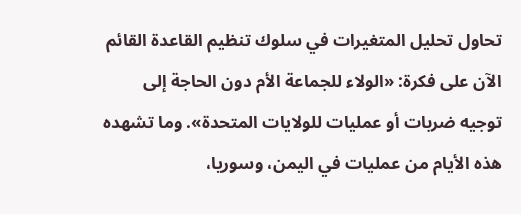تحاول تحليل المتغيرات في سلوك تنظيم القاعدة القائم الآن على فكرة: «الولاء للجماعة الأم دون الحاجة إلى توجيه ضربات أو عمليات للولايات المتحدة». وما تشهده هذه الأيام من عمليات في اليمن، وسوريا،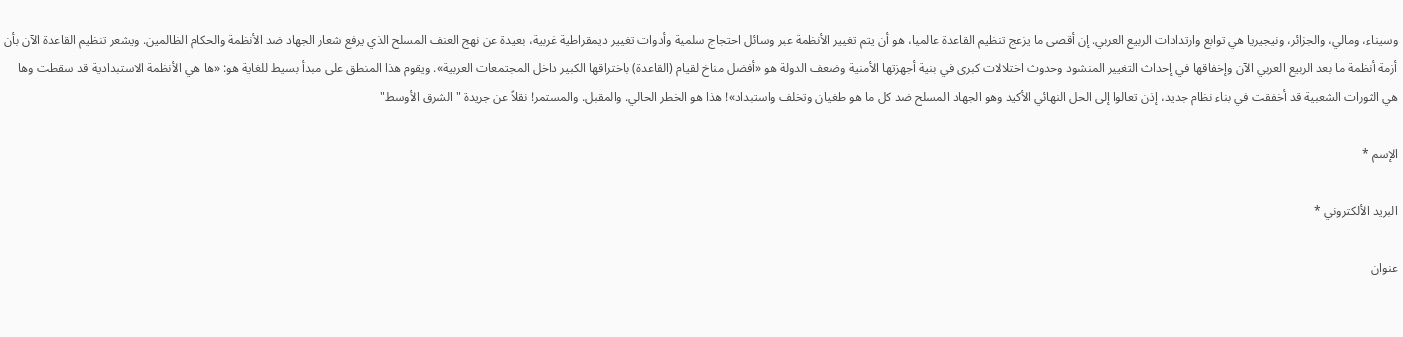وسيناء، ومالي، والجزائر، ونيجيريا هي توابع وارتدادات الربيع العربي. إن أقصى ما يزعج تنظيم القاعدة عالميا، هو أن يتم تغيير الأنظمة عبر وسائل احتجاج سلمية وأدوات تغيير ديمقراطية غربية، بعيدة عن نهج العنف المسلح الذي يرفع شعار الجهاد ضد الأنظمة والحكام الظالمين. ويشعر تنظيم القاعدة الآن بأن أزمة أنظمة ما بعد الربيع العربي الآن وإخفاقها في إحداث التغيير المنشود وحدوث اختلالات كبرى في بنية أجهزتها الأمنية وضعف الدولة هو «أفضل مناخ لقيام (القاعدة) باختراقها الكبير داخل المجتمعات العربية». ويقوم هذا المنطق على مبدأ بسيط للغاية هو: «ها هي الأنظمة الاستبدادية قد سقطت وها هي الثورات الشعبية قد أخفقت في بناء نظام جديد، إذن تعالوا إلى الحل النهائي الأكيد وهو الجهاد المسلح ضد كل ما هو طغيان وتخلف واستبداد»! هذا هو الخطر الحالي. والمقبل. والمستمر! نقلاً عن جريدة "الشرق الأوسط"

الإسم *

البريد الألكتروني *

عنوان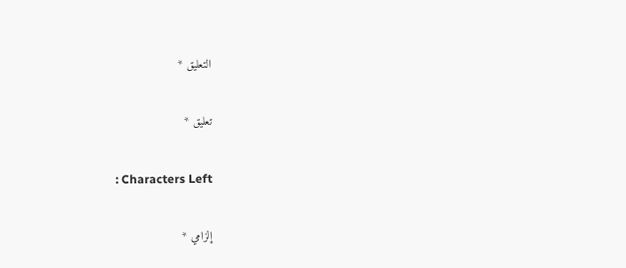التعليق *

تعليق *

: Characters Left

إلزامي *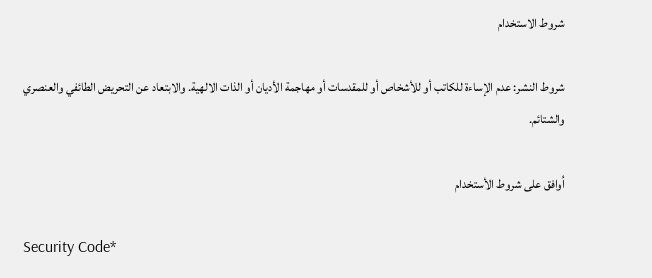شروط الاستخدام

شروط النشر: عدم الإساءة للكاتب أو للأشخاص أو للمقدسات أو مهاجمة الأديان أو الذات الالهية. والابتعاد عن التحريض الطائفي والعنصري والشتائم.

اُوافق على شروط الأستخدام

Security Code*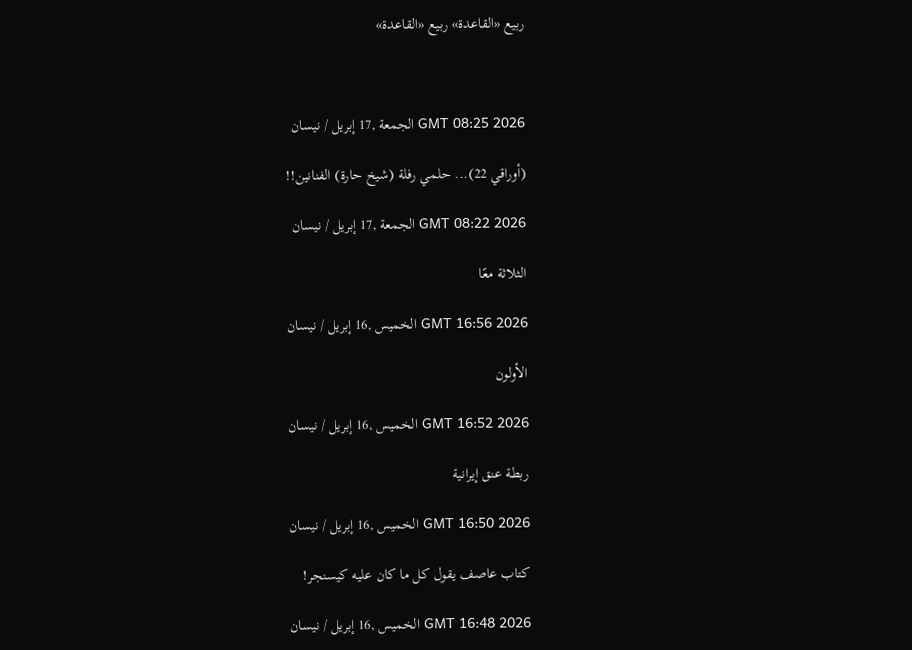ربيع «القاعدة» ربيع «القاعدة»



GMT 08:25 2026 الجمعة ,17 إبريل / نيسان

(أوراقي 22)... حلمي رفلة (شيخ حارة) الفنانين!!

GMT 08:22 2026 الجمعة ,17 إبريل / نيسان

الثلاثة معًا

GMT 16:56 2026 الخميس ,16 إبريل / نيسان

الأولون

GMT 16:52 2026 الخميس ,16 إبريل / نيسان

ربطة عنق إيرانية

GMT 16:50 2026 الخميس ,16 إبريل / نيسان

كتاب عاصف يقول كل ما كان عليه كيسنجر!

GMT 16:48 2026 الخميس ,16 إبريل / نيسان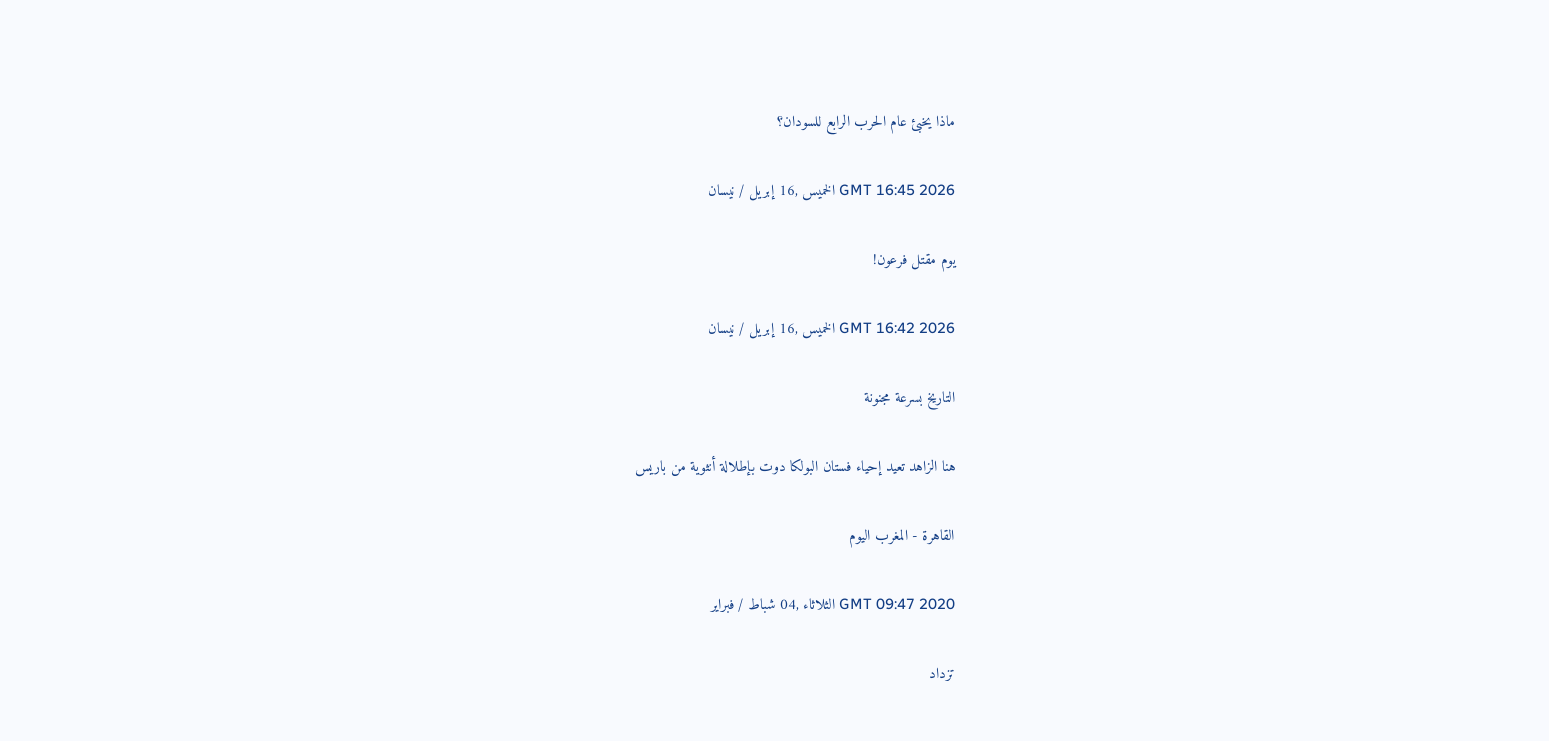ماذا يخبئ عام الحرب الرابع للسودان؟

GMT 16:45 2026 الخميس ,16 إبريل / نيسان

يوم مقتل فرعون!

GMT 16:42 2026 الخميس ,16 إبريل / نيسان

التاريخ بسرعة مجنونة

هنا الزاهد تعيد إحياء فستان البولكا دوت بإطلالة أنثوية من باريس

القاهرة - المغرب اليوم

GMT 09:47 2020 الثلاثاء ,04 شباط / فبراير

تزداد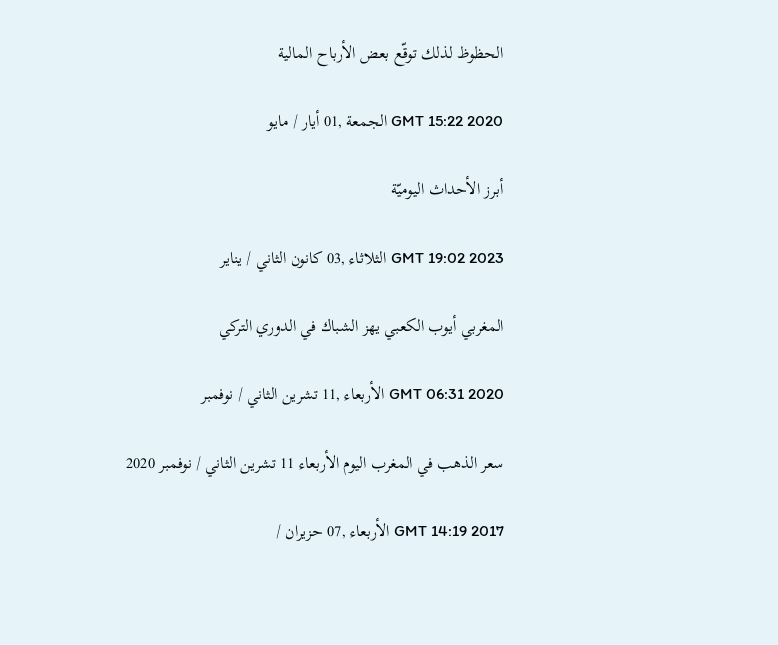الحظوظ لذلك توقّع بعض الأرباح المالية

GMT 15:22 2020 الجمعة ,01 أيار / مايو

أبرز الأحداث اليوميّة

GMT 19:02 2023 الثلاثاء ,03 كانون الثاني / يناير

المغربي أيوب الكعبي يهز الشباك في الدوري التركي

GMT 06:31 2020 الأربعاء ,11 تشرين الثاني / نوفمبر

سعر الذهب في المغرب اليوم الأربعاء 11 تشرين الثاني / نوفمبر 2020

GMT 14:19 2017 الأربعاء ,07 حزيران /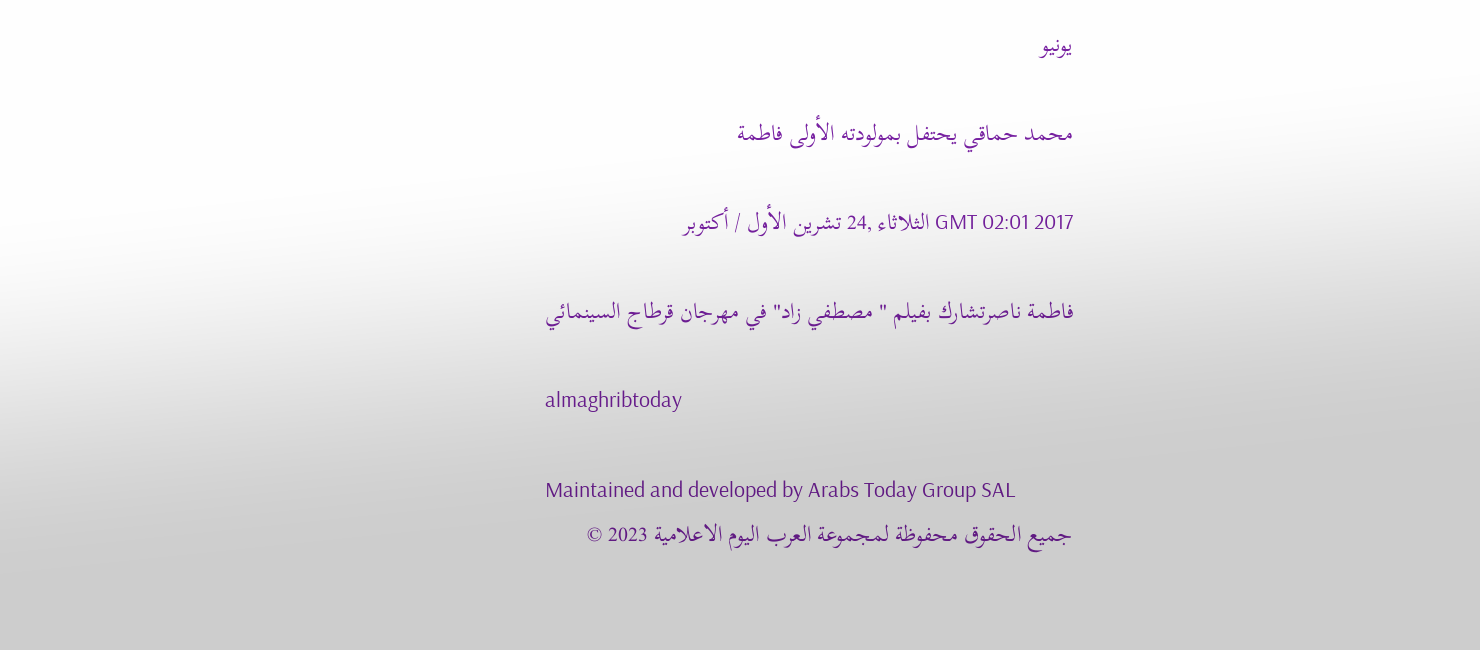يونيو

محمد حماقي يحتفل بمولودته الأولى فاطمة

GMT 02:01 2017 الثلاثاء ,24 تشرين الأول / أكتوبر

فاطمة ناصرتشارك بفيلم " مصطفي زاد" في مهرجان قرطاج السينمائي

almaghribtoday

Maintained and developed by Arabs Today Group SAL
جميع الحقوق محفوظة لمجموعة العرب اليوم الاعلامية 2023 ©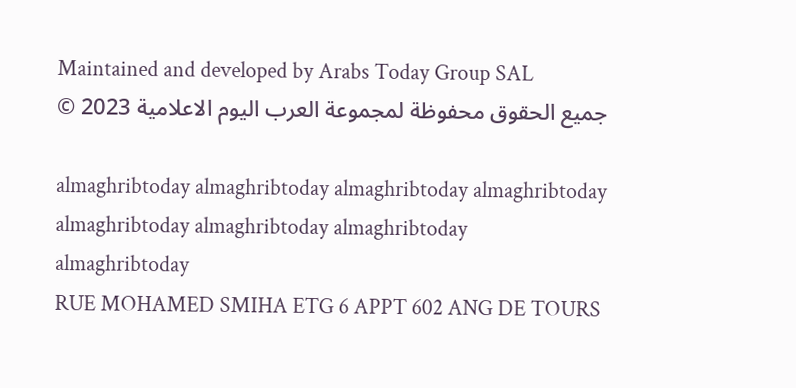Maintained and developed by Arabs Today Group SAL
جميع الحقوق محفوظة لمجموعة العرب اليوم الاعلامية 2023 ©

almaghribtoday almaghribtoday almaghribtoday almaghribtoday
almaghribtoday almaghribtoday almaghribtoday
almaghribtoday
RUE MOHAMED SMIHA ETG 6 APPT 602 ANG DE TOURS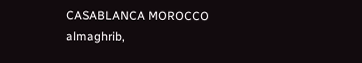CASABLANCA MOROCCO
almaghrib,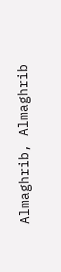Almaghrib, Almaghrib